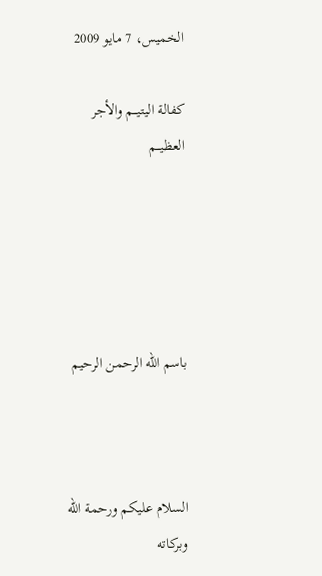الخميس، 7 مايو 2009

كفالة اليتيـــم والأجر العظيـــم





باسم الله الرحمن الرحيم



السلام عليكم ورحمة الله وبركاته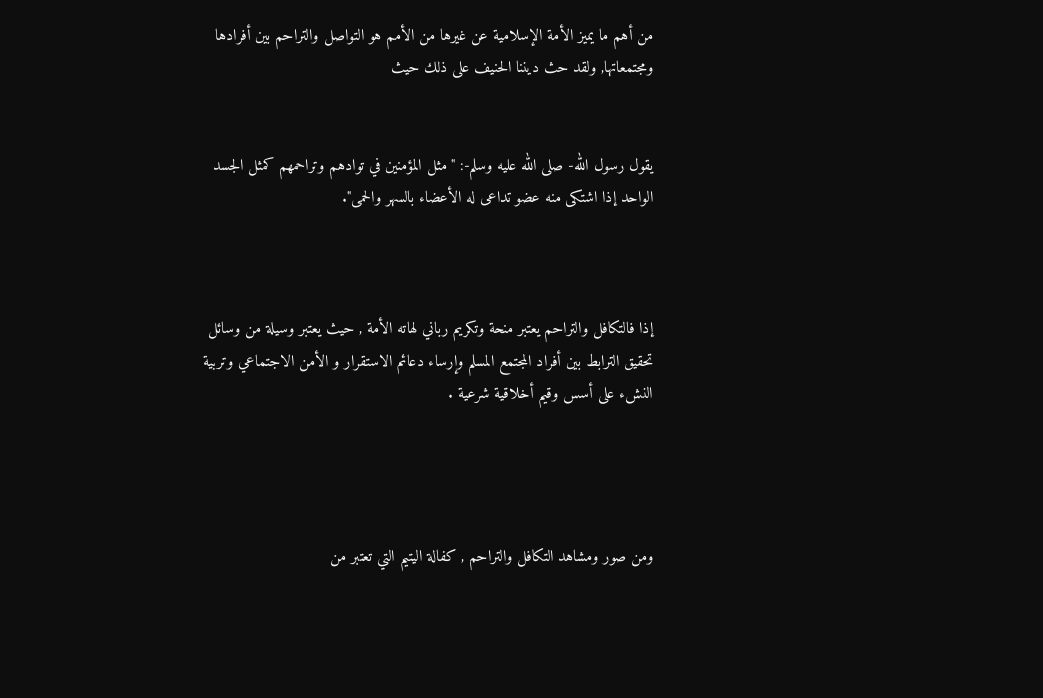من أهم ما يميز الأمة الإسلامية عن غيرها من الأمم هو التواصل والتراحم بين أفرادها ومجتمعاتها, ولقد حث ديننا الحنيف على ذلك حيث


يقول رسول الله- صلى الله عليه وسلم-: "مثل المؤمنين في توادهم وتراحمهم كمثل الجسد الواحد إذا اشتكى منه عضو تداعى له الأعضاء بالسهر والحمى".



إذا فالتكافل والتراحم يعتبر منحة وتكريم رباني لهاته الأمة , حيث يعتبر وسيلة من وسائل تحقيق الترابط بين أفراد المجتمع المسلم وإرساء دعائم الاستقرار و الأمن الاجتماعي وتربية النشء على أسس وقيم أخلاقية شرعية .




ومن صور ومشاهد التكافل والتراحم , كفالة اليتيم التي تعتبر من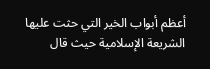أعظم أبواب الخير التي حثت عليها الشريعة الإسلامية حيث قال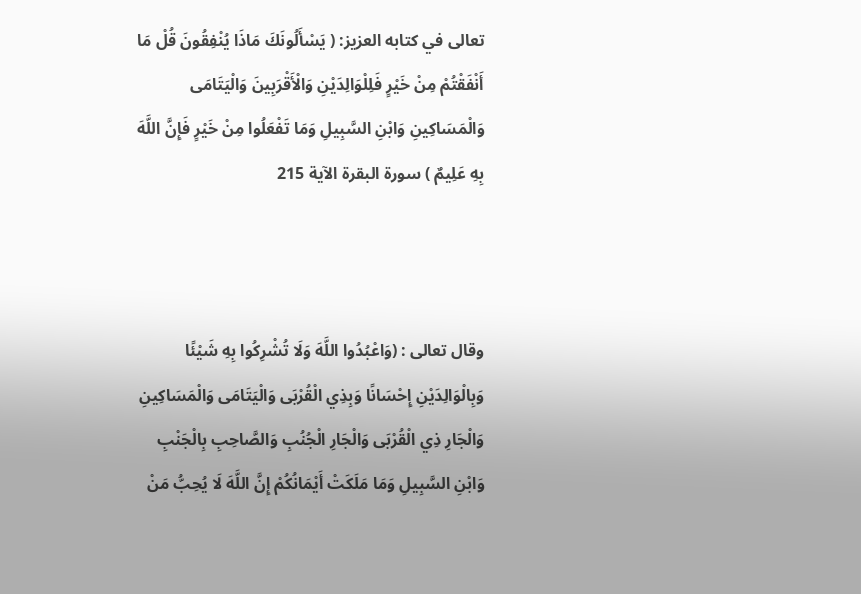تعالى في كتابه العزيز: ( يَسْأَلُونَكَ مَاذَا يُنْفِقُونَ قُلْ مَا أَنْفَقْتُمْ مِنْ خَيْرٍ فَلِلْوَالِدَيْنِ وَالْأَقْرَبِينَ وَالْيَتَامَى وَالْمَسَاكِينِ وَابْنِ السَّبِيلِ وَمَا تَفْعَلُوا مِنْ خَيْرٍ فَإِنَّ اللَّهَ بِهِ عَلِيمٌ ) سورة البقرة الآية 215



وقال تعالى : (وَاعْبُدُوا اللَّهَ وَلَا تُشْرِكُوا بِهِ شَيْئًا وَبِالْوَالِدَيْنِ إِحْسَانًا وَبِذِي الْقُرْبَى وَالْيَتَامَى وَالْمَسَاكِينِ وَالْجَارِ ذِي الْقُرْبَى وَالْجَارِ الْجُنُبِ وَالصَّاحِبِ بِالْجَنْبِ وَابْنِ السَّبِيلِ وَمَا مَلَكَتْ أَيْمَانُكُمْ إِنَّ اللَّهَ لَا يُحِبُّ مَنْ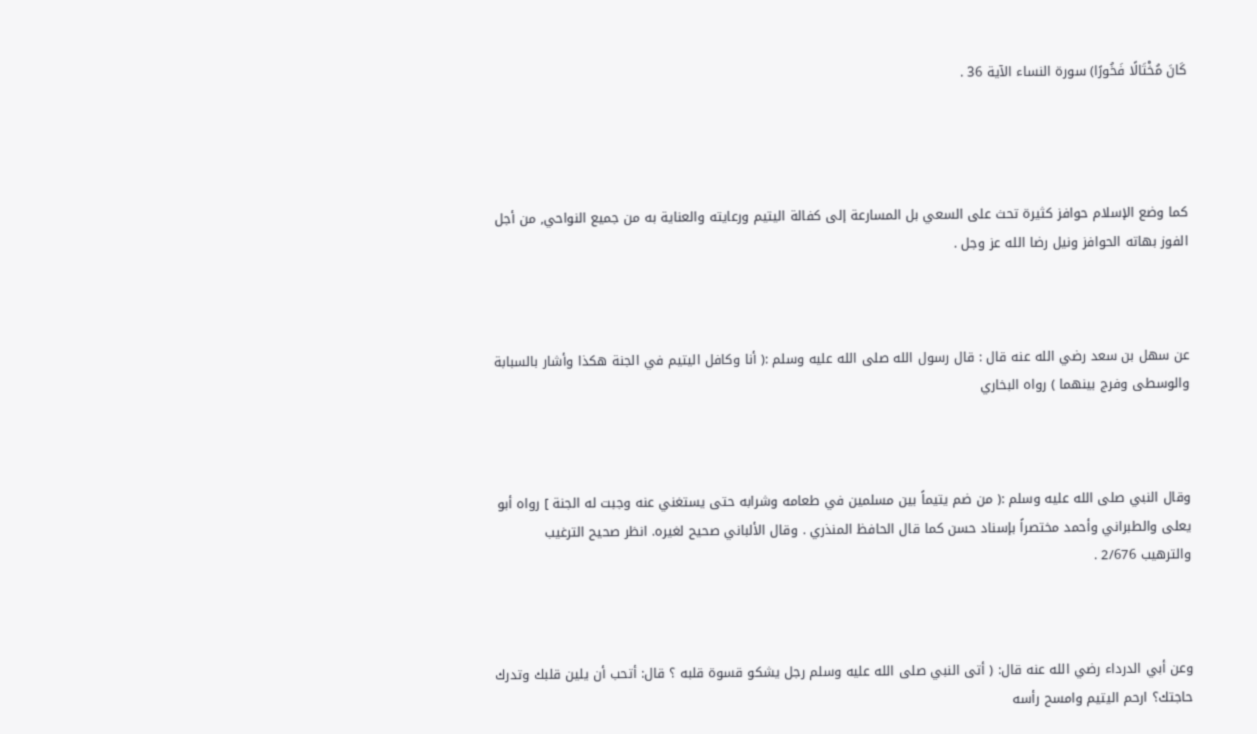كَانَ مُخْتَالًا فَخُورًا) سورة النساء الآية 36 .




كما وضع الإسلام حوافز كثيرة تحث على السعي بل المسارعة إلى كفالة اليتيم ورعايته والعناية به من جميع النواحي, من أجل الفوز بهاته الحوافز ونيل رضا الله عز وجل .



عن سهل بن سعد رضي الله عنه قال : قال رسول الله صلى الله عليه وسلم :( أنا وكافل اليتيم في الجنة هكذا وأشار بالسبابة والوسطى وفرج بينهما ) رواه البخاري



وقال النبي صلى الله عليه وسلم :( من ضم يتيماً بين مسلمين في طعامه وشرابه حتى يستغني عنه وجبت له الجنة ] رواه أبو يعلى والطبراني وأحمد مختصراً بإسناد حسن كما قال الحافظ المنذري . وقال الألباني صحيح لغيره. انظر صحيح الترغيب والترهيب 2/676 .



وعن أبي الدرداء رضي الله عنه قال: ( أتى النبي صلى الله عليه وسلم رجل يشكو قسوة قلبه ؟ قال: أتحب أن يلين قلبك وتدرك حاجتك؟ ارحم اليتيم وامسح رأسه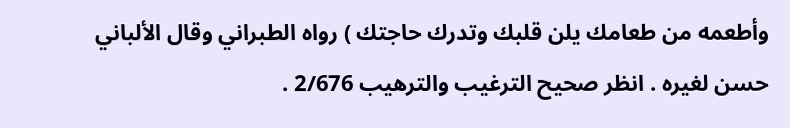وأطعمه من طعامك يلن قلبك وتدرك حاجتك ) رواه الطبراني وقال الألباني حسن لغيره . انظر صحيح الترغيب والترهيب 2/676 .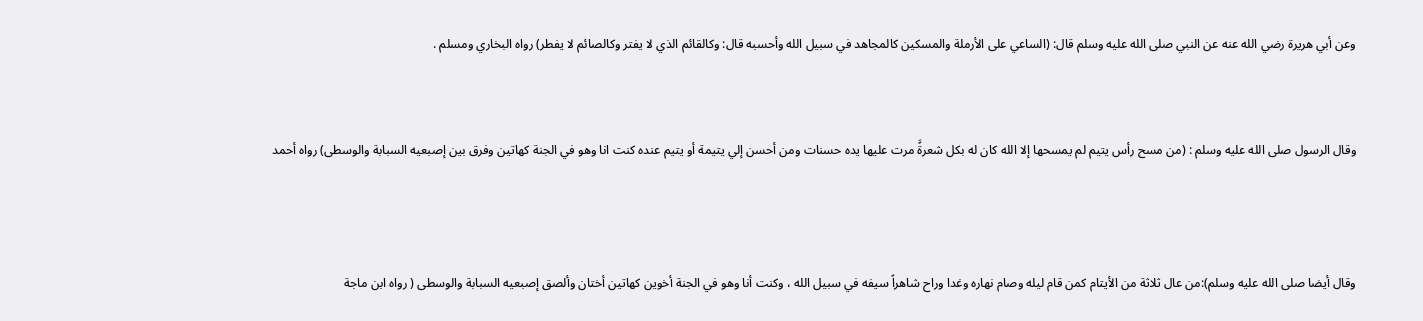وعن أبي هريرة رضي الله عنه عن النبي صلى الله عليه وسلم قال: (الساعي على الأرملة والمسكين كالمجاهد في سبيل الله وأحسبه قال: وكالقائم الذي لا يفتر وكالصائم لا يفطر) رواه البخاري ومسلم .



وقال الرسول صلى الله عليه وسلم : (من مسح رأس يتيم لم يمسحها إلا الله كان له بكل شعرةًَ مرت عليها يده حسنات ومن أحسن إلي يتيمة أو يتيم عنده كنت انا وهو في الجنة كهاتين وفرق بين إصبعيه السبابة والوسطى) رواه أحمد




وقال أيضا صلى الله عليه وسلم):من عال ثلاثة من الأيتام كمن قام ليله وصام نهاره وغدا وراح شاهراً سيفه في سبيل الله ، وكنت أنا وهو في الجنة أخوين كهاتين أختان وألصق إصبعيه السبابة والوسطى ( رواه ابن ماجة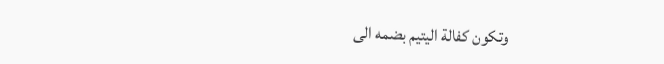وتكون كفالة اليتيم بضمه الى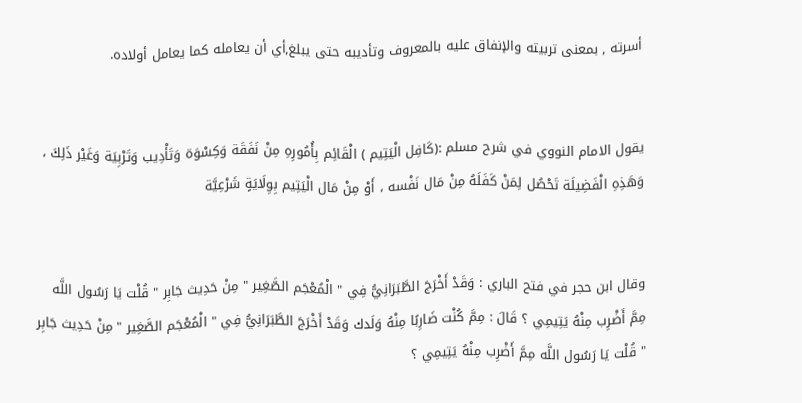أسرته , بمعنى تربيته والإنفاق عليه بالمعروف وتأديبه حتى يبلغ,أي أن يعامله كما يعامل أولاده.


يقول الامام النووي في شرح مسلم :(كَافِل الْيَتِيم ) الْقَائِم بِأُمُورِهِ مِنْ نَفَقَة وَكِسْوَة وَتَأْدِيب وَتَرْبِيَة وَغَيْر ذَلِكَ ، وَهَذِهِ الْفَضِيلَة تَحْصُل لِمَنْ كَفَلَهُ مِنْ مَال نَفْسه ، أَوْ مِنْ مَال الْيَتِيم بِوِلَايَةٍ شَرْعِيَّة


وقال ابن حجر في فتح الباري : وَقَدْ أَخْرَجَ الطَّبَرَانِيُّ فِي " الْمُعْجَم الصَّغِير " مِنْ حَدِيث جَابِر " قُلْت يَا رَسُول اللَّه مِمَّ أَضْرِب مِنْهُ يَتِيمِي ؟ قَالَ : مِمَّ كُنْت ضَارِبًا مِنْهُ وَلَدك وَقَدْ أَخْرَجَ الطَّبَرَانِيُّ فِي " الْمُعْجَم الصَّغِير " مِنْ حَدِيث جَابِر " قُلْت يَا رَسُول اللَّه مِمَّ أَضْرِب مِنْهُ يَتِيمِي ؟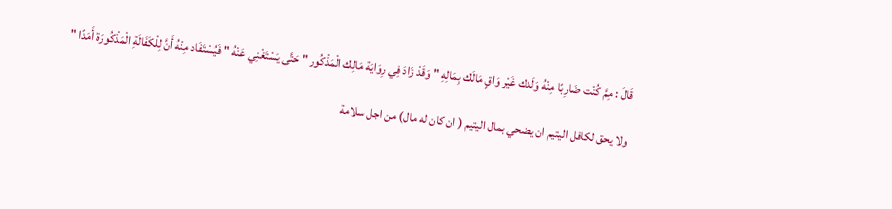قَالَ : مِمَّ كُنْت ضَارِبًا مِنْهُ وَلَدك غَيْر وَاقٍ مَالَك بِمَالِهِ " وَقَدْ زَادَ فِي رِوَايَة مَالِك الْمَذْكُور " حَتَّى يَسْتَغْنِي عَنْهُ " فَيُسْتَفَاد مِنْهُ أَنَّ لِلْكَفَالَةِ الْمَذْكُورَة أَمَدًا "

ولا يحق لكافل اليتيم ان يضحي بمال اليتيم ( ان كان له مال) من اجل سلامة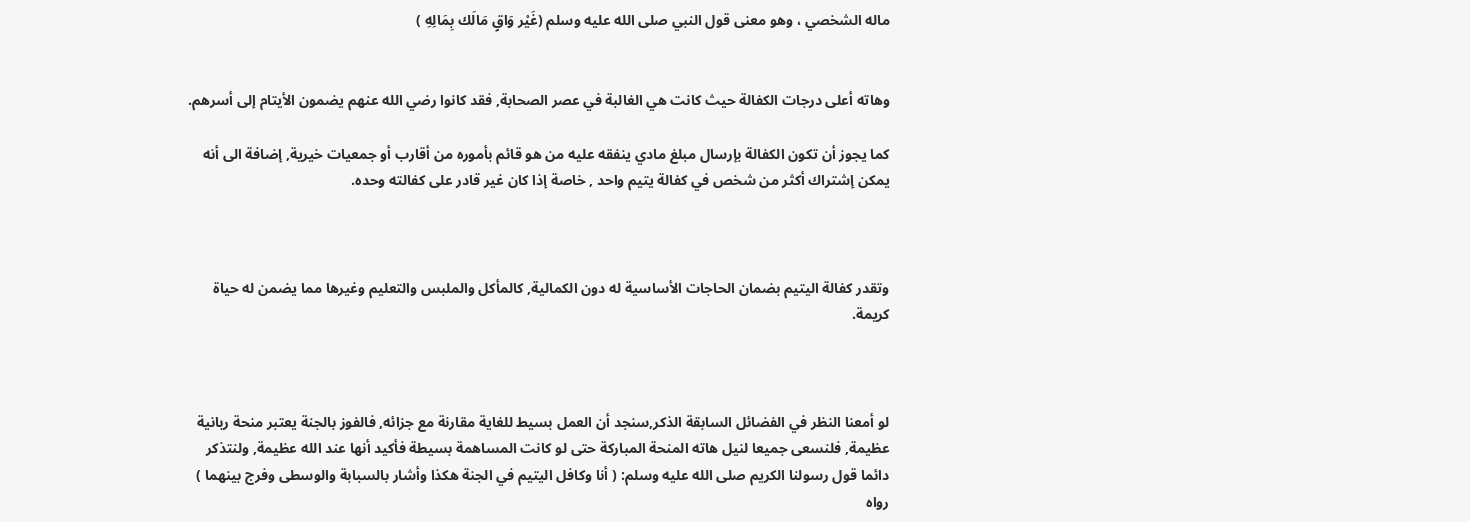ماله الشخصي ، وهو معنى قول النبي صلى الله عليه وسلم (غَيْر وَاقٍ مَالَك بِمَالِهِ )


وهاته أعلى درجات الكفالة حيث كانت هي الغالبة في عصر الصحابة, فقد كانوا رضي الله عنهم يضمون الأيتام إلى أسرهم.

كما يجوز أن تكون الكفالة بإرسال مبلغ مادي ينفقه عليه من هو قائم بأموره من أقارب أو جمعيات خيرية, إضافة الى أنه يمكن إشتراك أكثر من شخص في كفالة يتيم واحد , خاصة إذا كان غير قادر على كفالته وحده.



وتقدر كفالة اليتيم بضمان الحاجات الأساسية له دون الكمالية, كالمأكل والملبس والتعليم وغيرها مما يضمن له حياة كريمة.



لو أمعنا النظر في الفضائل السابقة الذكر,سنجد أن العمل بسيط للغاية مقارنة مع جزائه, فالفوز بالجنة يعتبر منحة ربانية عظيمة, فلنسعى جميعا لنيل هاته المنحة المباركة حتى لو كانت المساهمة بسيطة فأكيد أنها عند الله عظيمة, ولنتذكر دائما قول رسولنا الكريم صلى الله عليه وسلم: ( أنا وكافل اليتيم في الجنة هكذا وأشار بالسبابة والوسطى وفرج بينهما ) رواه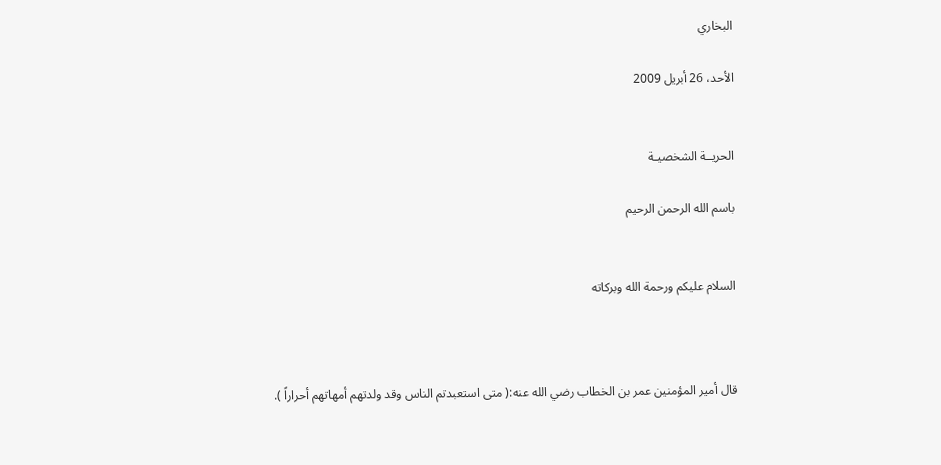البخاري

الأحد، 26 أبريل 2009


الحريــة الشخصيـة

باسم الله الرحمن الرحيم


السلام عليكم ورحمة الله وبركاته



قال أمير المؤمنين عمر بن الخطاب رضي الله عنه:( متى استعبدتم الناس وقد ولدتهم أمهاتهم أحراراً ).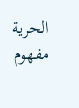الحرية مفهوم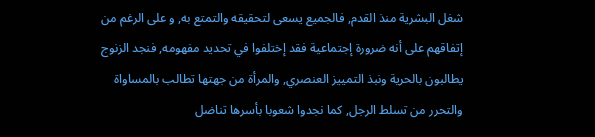شغل البشرية منذ القدم, فالجميع يسعى لتحقيقه والتمتع به, و على الرغم من إتفاقهم على أنه ضرورة إجتماعية فقد إختلفوا في تحديد مفهومه, فنجد الزنوج يطالبون بالحرية ونبذ التمييز العنصري, والمرأة من جهتها تطالب بالمساواة والتحرر من تسلط الرجل, كما نجدوا شعوبا بأسرها تناضل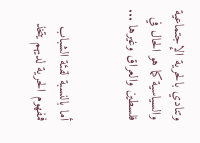وتنادي بالحرية الإجتماعية والسياسية كما هو الحال في فلسطين والعراق وغيرها ...


أما بالنسبة لفئة الشباب فمفهوم الحرية لديهم يتخذ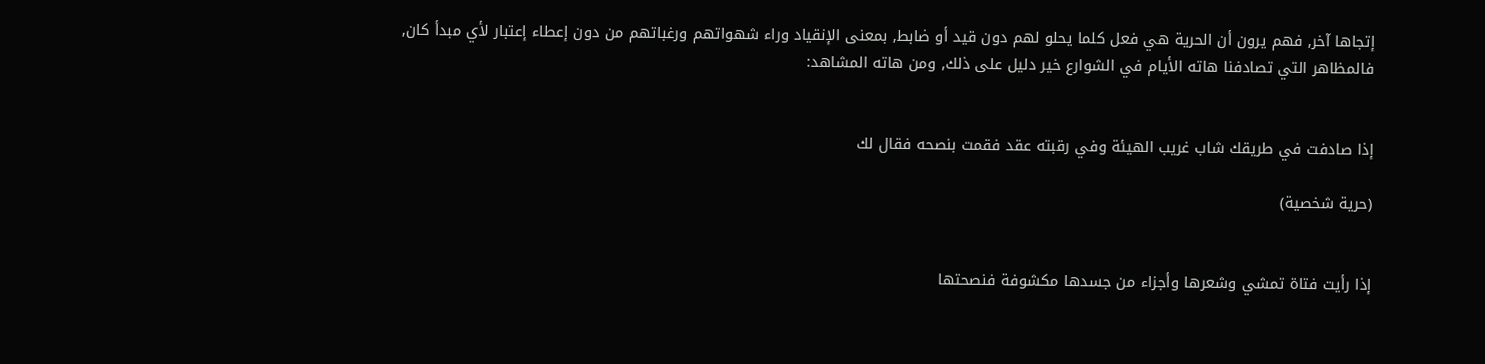إتجاها آخر, فهم يرون أن الحرية هي فعل كلما يحلو لهم دون قيد أو ضابط, بمعنى الإنقياد وراء شهواتهم ورغباتهم من دون إعطاء إعتبار لأي مبدأ كان, فالمظاهر التي تصادفنا هاته الأيام في الشوارع خير دليل على ذلك, ومن هاته المشاهد:


إذا صادفت في طريقك شاب غريب الهيئة وفي رقبته عقد فقمت بنصحه فقال لك

(حرية شخصية)


إذا رأيت فتاة تمشي وشعرها وأجزاء من جسدها مكشوفة فنصحتها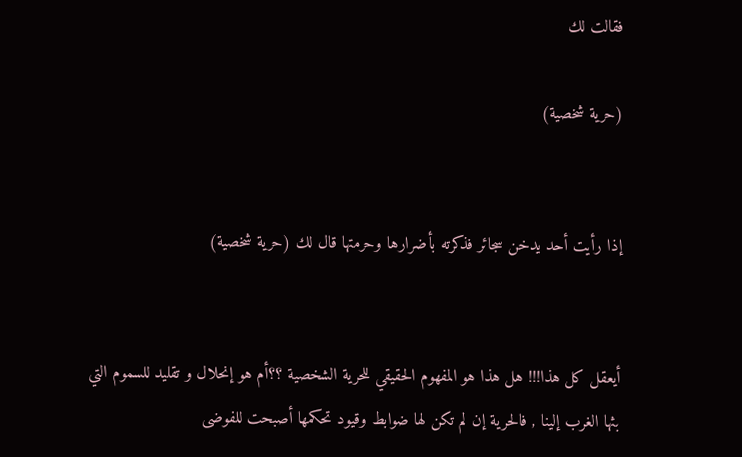فقالت لك

(حرية شخصية)


إذا رأيت أحد يدخن سجائر فذكرته بأضرارها وحرمتها قال لك (حرية شخصية)


أيعقل كل هذا!!! هل هذا هو المفهوم الحقيقي للحرية الشخصية ؟؟أم هو إنحلال و تقليد للسموم التي بثها الغرب إلينا , فالحرية إن لم تكن لها ضوابط وقيود تحكمها أصبحت للفوضى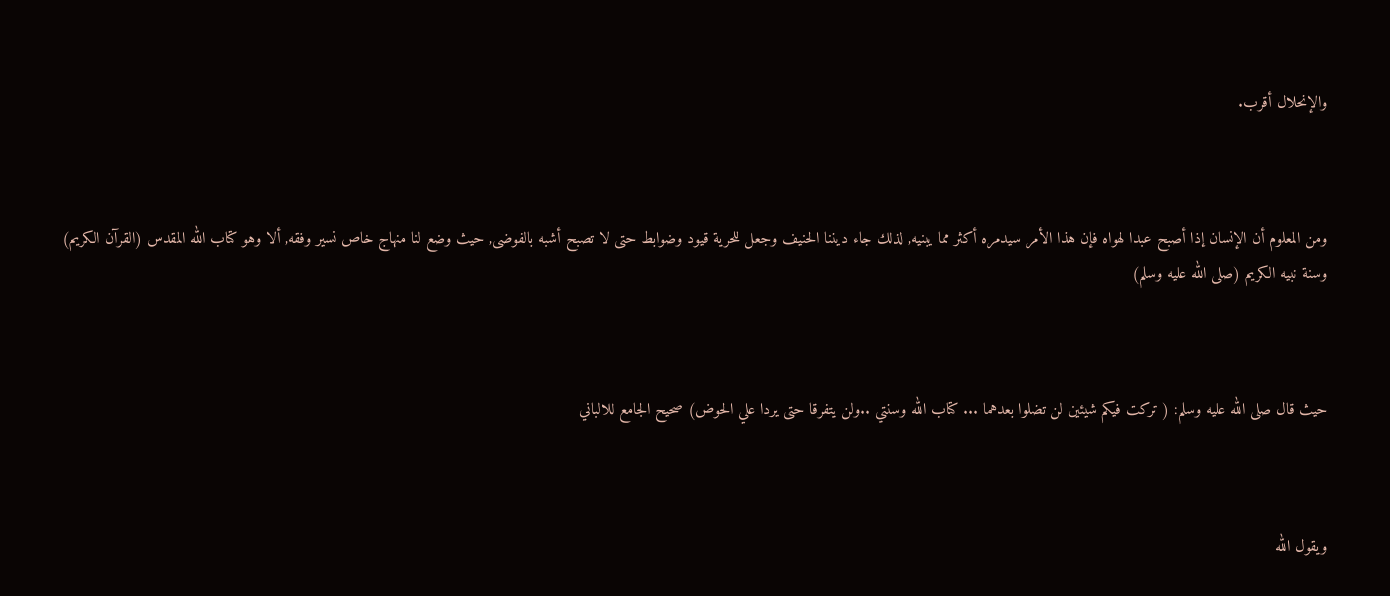والإنحلال أقرب.



ومن المعلوم أن الإنسان إذا أصبح عبدا لهواه فإن هذا الأمر سيدمره أكثر مما يبنيه, لذلك جاء ديننا الحنيف وجعل للحرية قيود وضوابط حتى لا تصبح أشبه بالفوضى, حيث وضع لنا منهاج خاص نسير وفقه, ألا وهو كتاب الله المقدس (القرآن الكريم) وسنة نبيه الكريم (صلى الله عليه وسلم)



حيث قال صلى الله عليه وسلم: ( تركت فيكم شيئين لن تضلوا بعدهما ... كتاب الله وسنتي ..ولن يتفرقا حتى يردا علي الحوض) صحيح الجامع للالباني



ويقول الله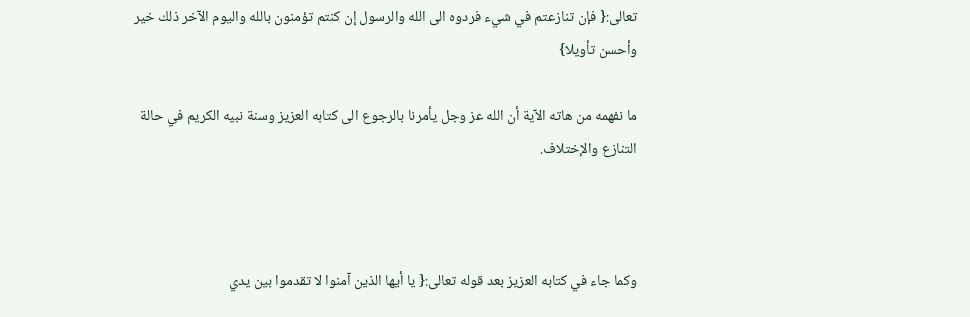تعالى:{ فإن تنازعتم في شيء فردوه الى الله والرسول إن كنتم تؤمنون بالله واليوم الآخر ذلك خير وأحسن تأويلا}

ما نفهمه من هاته الآية أن الله عز وجل يأمرنا بالرجوع الى كتابه العزيز وسنة نبيه الكريم في حالة التنازع والإختلاف.



وكما جاء في كتابه العزيز بعد قوله تعالى:{ يا أيها الذين آمنوا لا تقدموا بين يدي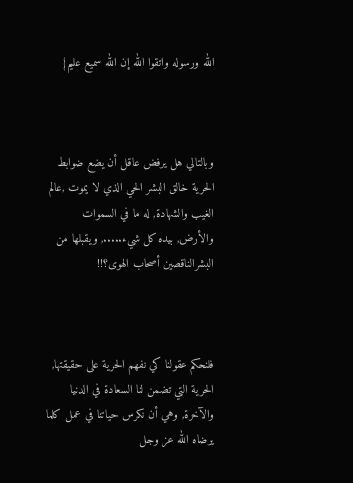الله ورسوله واتقوا الله إن الله سميع عليم}



وبالتالي هل يرفض عاقل أن يضع ضوابط الحرية خالق البشر الحي الذي لا يموت ,عالم الغيب والشهادة, له ما في السموات والأرض, بيده كل شيء....., ويقبلها من البشرالناقصين أصحاب الهوى؟!!



فلنحكم عقولنا كي نفهم الحرية على حقيقتها, الحرية التي تضمن لنا السعادة في الدنيا والآخرة, وهي أن نكرس حياتنا في عمل كلما يرضاه الله عز وجل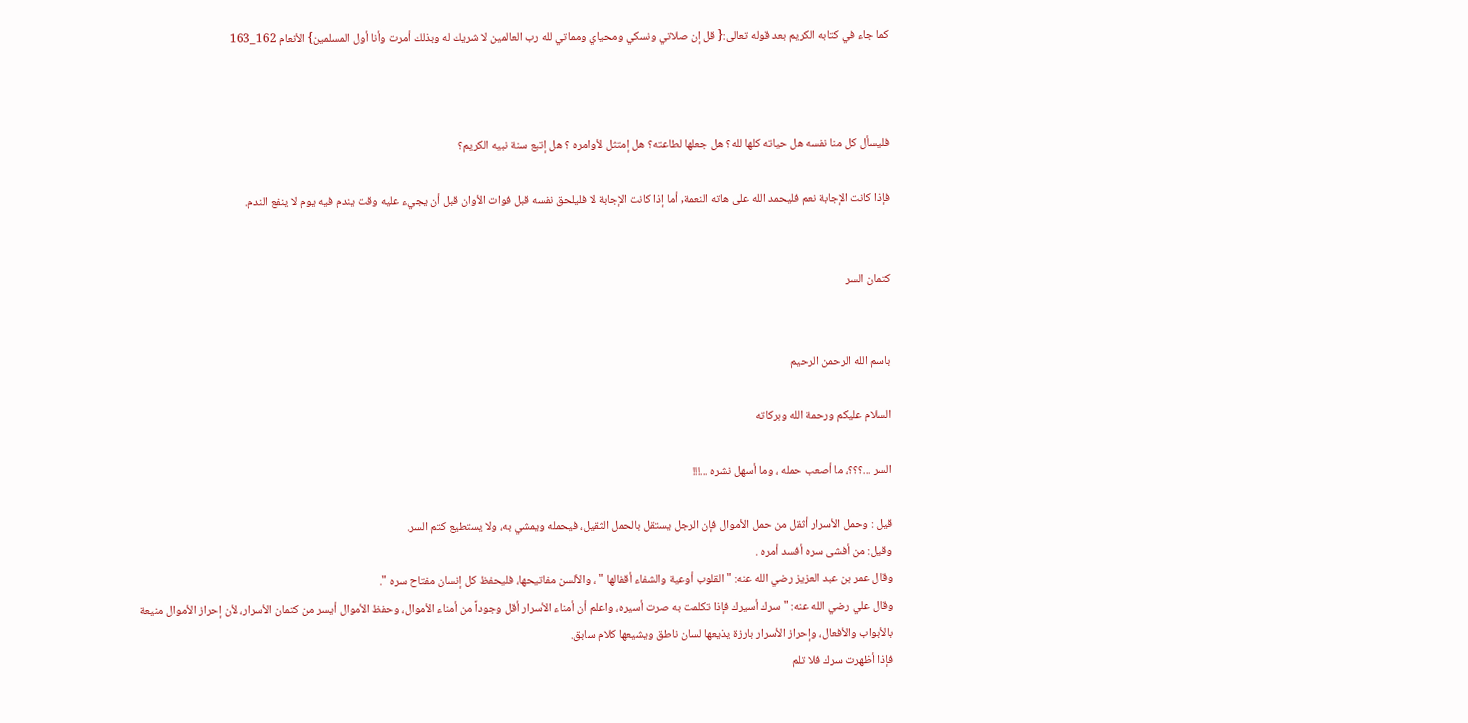كما جاء في كتابه الكريم بعد قوله تعالى:{ قل إن صلاتي ونسكي ومحياي ومماتي لله رب العالمين لا شريك له وبذلك أمرت وأنا أول المسلمين} الأنعام 162_163



فليسأل كل منا نفسه هل حياته كلها لله؟ هل جعلها لطاعته؟ هل إمتثل لأوامره ؟ هل إتبع سنة نبيه الكريم؟

فإذا كانت الإجابة نعم فليحمد الله على هاته النعمة, أما إذا كانت الإجابة لا فليلحق نفسه قبل فوات الأوان قبل أن يجيء عليه وقت يندم فيه يوم لا ينفع الندم.


كتمان السر


باسم الله الرحمن الرحيم

السلام عليكم ورحمة الله وبركاته

السر ...؟؟؟، ما أصعب حمله ، وما أسهل نشره ...!!!

قيل : وحمل الأسرار أثقل من حمل الأموال فإن الرجل يستقل بالحمل الثقيل، فيحمله ويمشي به، ولا يستطيع كتم السر.
وقيل: من أفشى سره أفسد أمره .
وقال عمر بن عبد العزيز رضي الله عنه: " القلوب أوعية والشفاء أقفالها " ، والألسن مفاتيحها، فليحفظ كل إنسان مفتاح سره ".
وقال علي رضي الله عنه: " سرك أسيرك فإذا تكلمت به صرت أسيره، واعلم أن أمناء الأسرار أقل وجوداً من أمناء الأموال، وحفظ الأموال أيسر من كتمان الأسرار، لأن إحراز الأموال منيعة بالأبواب والأفعال، وإحراز الأسرار بارزة يذيعها لسان ناطق ويشيعها كلام سابق.
فإذا أظهرت سرك فلا تلم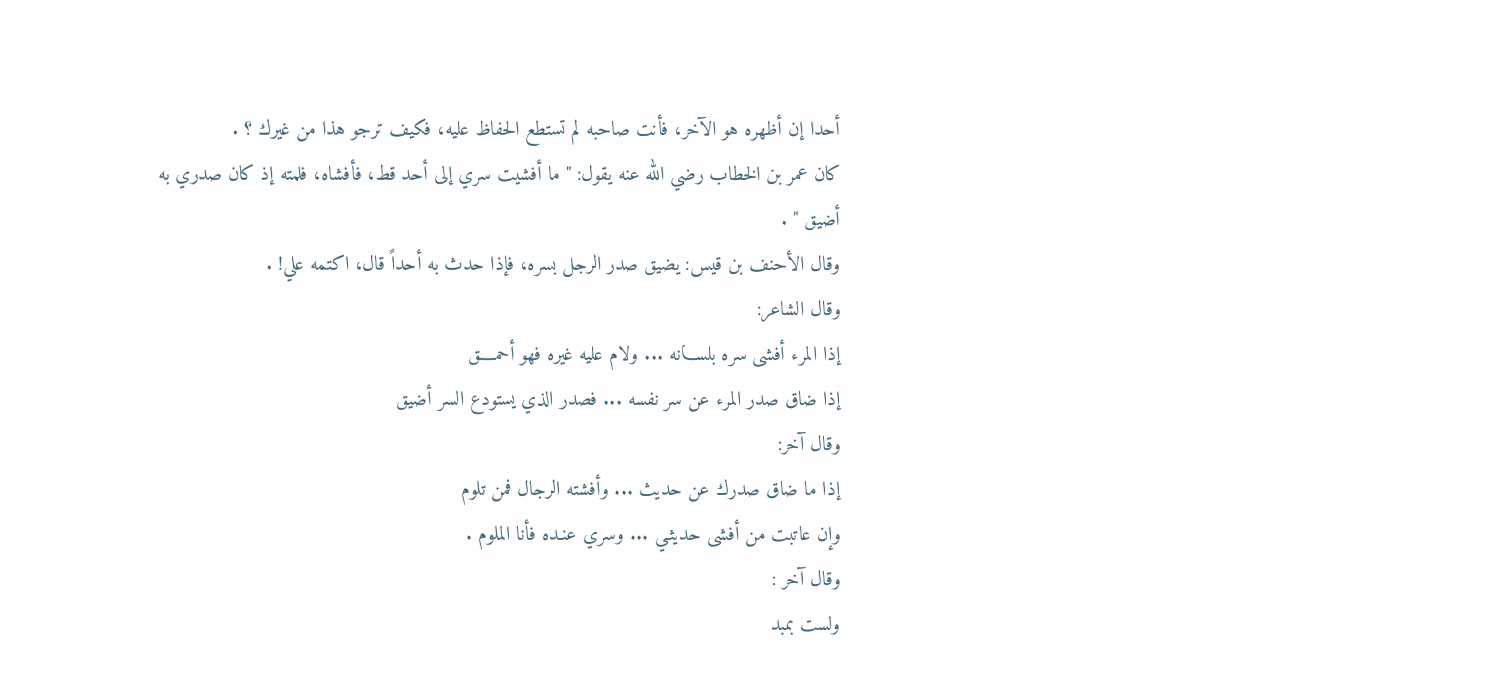أحدا إن أظهره هو الآخر، فأنت صاحبه لم تستطع الحفاظ عليه، فكيف ترجو هذا من غيرك ؟ .
كان عمر بن الخطاب رضي الله عنه يقول: " ما أفشيت سري إلى أحد قط، فأفشاه، فلمته إذ كان صدري به أضيق " .
وقال الأحنف بن قيس: يضيق صدر الرجل بسره، فإذا حدث به أحداً قال، اكتمه علي! .
وقال الشاعر:
إذا المرء أفشى سره بلســـانه ... ولام عليه غيره فهو أحمــــق
إذا ضاق صدر المرء عن سر نفسه ... فصدر الذي يستودع السر أضيق
وقال آخر:
إذا ما ضاق صدرك عن حديث ... وأفشته الرجال فمن تلوم
وإن عاتبت من أفشى حديثـي ... وسري عنـده فأنا الملوم .
وقال آخر :
ولست بمبد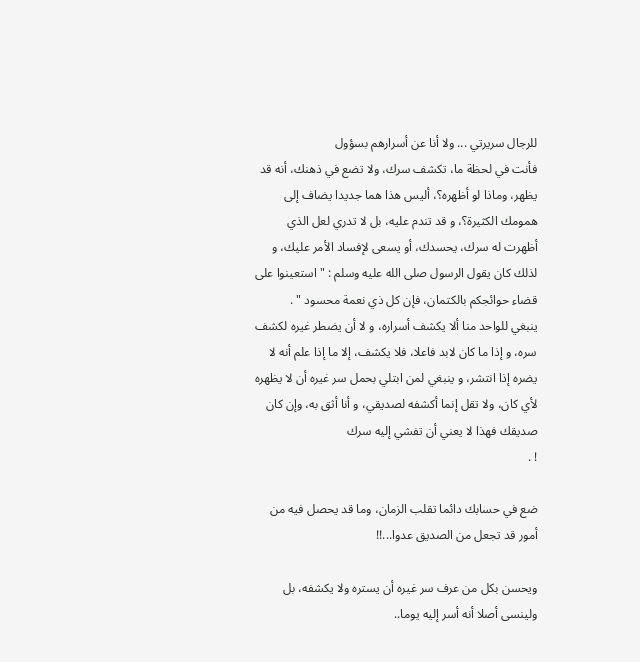للرجال سريرتي ... ولا أنا عن أسرارهم بسؤول
فأنت في لحظة ما، تكشف سرك، ولا تضع في ذهنك، أنه قد يظهر، وماذا لو أظهره؟، أليس هذا هما جديدا يضاف إلى همومك الكثيرة؟، و قد تندم عليه، بل لا تدري لعل الذي أظهرت له سرك، يحسدك، أو يسعى لإفساد الأمر عليك، و لذلك كان يقول الرسول صلى الله عليه وسلم : " استعينوا على قضاء حوائجكم بالكتمان، فإن كل ذي نعمة محسود " .
ينبغي للواحد منا ألا يكشف أسراره، و لا أن يضطر غيره لكشف سره، و إذا ما كان لابد فاعلا، فلا يكشف، إلا ما إذا علم أنه لا يضره إذا انتشر، و ينبغي لمن ابتلي بحمل سر غيره أن لا يظهره لأي كان، ولا تقل إنما أكشفه لصديقي، و أنا أثق به، وإن كان صديقك فهذا لا يعني أن تفشي إليه سرك
! .

ضع في حسابك دائما تقلب الزمان، وما قد يحصل فيه من أمور قد تجعل من الصديق عدوا...!!

ويحسن بكل من عرف سر غيره أن يستره ولا يكشفه، بل ولينسى أصلا أنه أسر إليه يوما..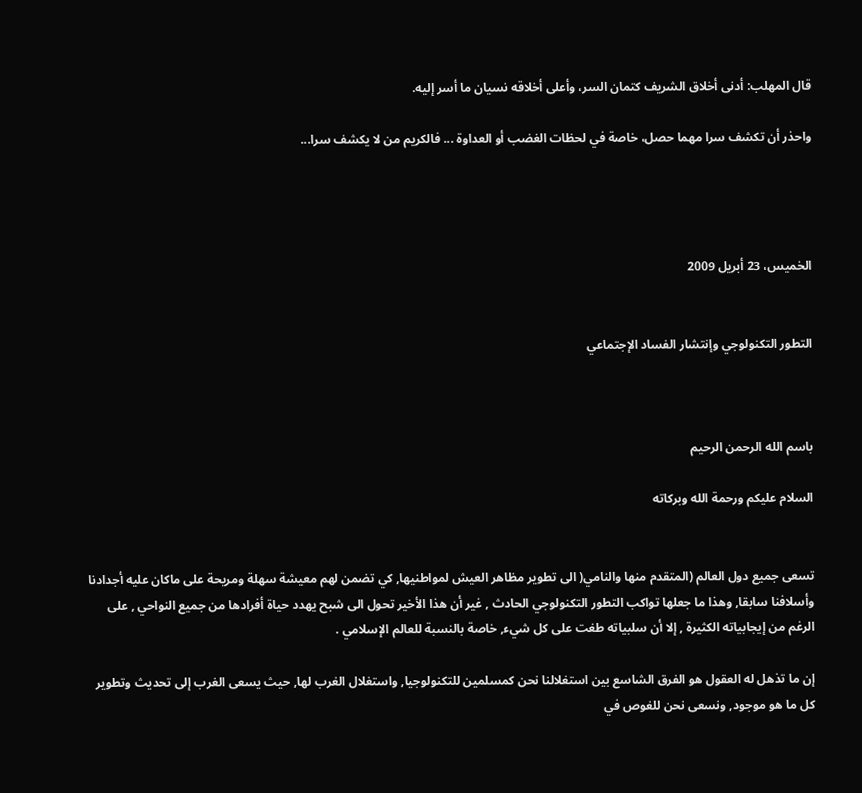قال المهلب: أدنى أخلاق الشريف كتمان السر، وأعلى أخلاقه نسيان ما أسر إليه.

واحذر أن تكشف سرا مهما حصل، خاصة في لحظات الغضب أو العداوة ... فالكريم من لا يكشف سرا...




الخميس، 23 أبريل 2009


التطور التكنولوجي وإنتشار الفساد الإجتماعي



باسم الله الرحمن الرحيم

السلام عليكم ورحمة الله وبركاته


تسعى جميع دول العالم (المتقدم منها والنامي( الى تطوير مظاهر العيش لمواطنيها, كي تضمن لهم معيشة سهلة ومريحة على ماكان عليه أجدادنا وأسلافنا سابقا, وهذا ما جعلها تواكب التطور التكنولوجي الحادث , غير أن هذا الأخير تحول الى شبح يهدد حياة أفرادها من جميع النواحي , على الرغم من إيجابياته الكثيرة , إلا أن سلبياته طغت على كل شيء, خاصة بالنسبة للعالم الإسلامي .

إن ما تذهل له العقول هو الفرق الشاسع بين استغلالنا نحن كمسلمين للتكنولوجيا, واستغلال الغرب لها, حيث يسعى الغرب إلى تحديث وتطوير كل ما هو موجود, ونسعى نحن للغوص في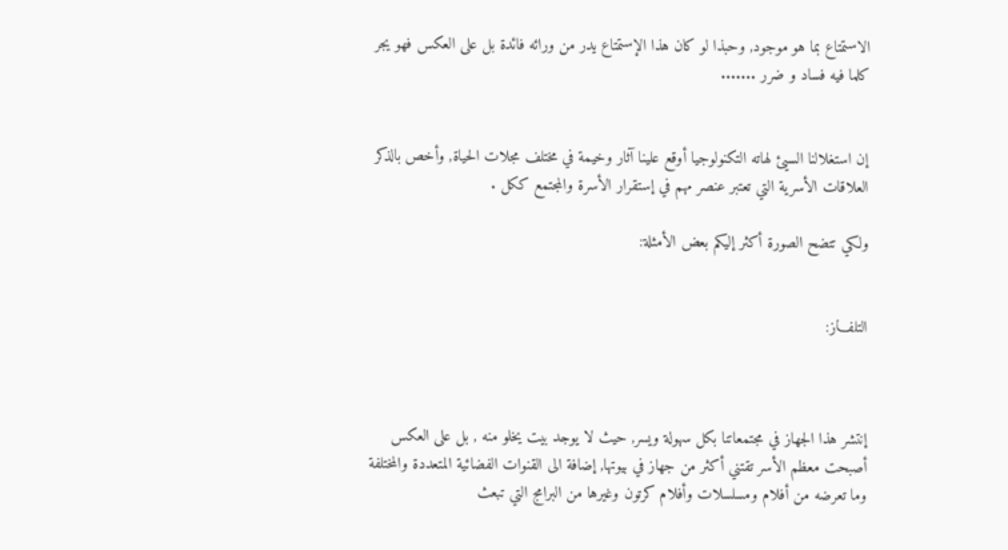الاستمتاع بما هو موجود, وحبذا لو كان هذا الإستمتاع يدر من ورائه فائدة بل على العكس فهو يجر كلما فيه فساد و ضرر .......


إن استغلالنا السيئ لهاته التكنولوجيا أوقع علينا آثار وخيمة في مختلف مجلات الحياة, وأخص بالذكر العلاقات الأسرية التي تعتبر عنصر مهم في إستقرار الأسرة والمجتمع ككل .

ولكي تتضح الصورة أكثر إليكم بعض الأمثلة:


التلفـــاز:



إنتشر هذا الجهاز في مجتمعاتنا بكل سهولة ويسر, حيث لا يوجد بيت يخلو منه , بل على العكس أصبحت معظم الأسر تقتني أكثر من جهاز في بيوتها, إضافة الى القنوات الفضائية المتعددة والمختلفة وما تعرضه من أفلام ومسلسلات وأفلام كرتون وغيرها من البرامج التي تبعث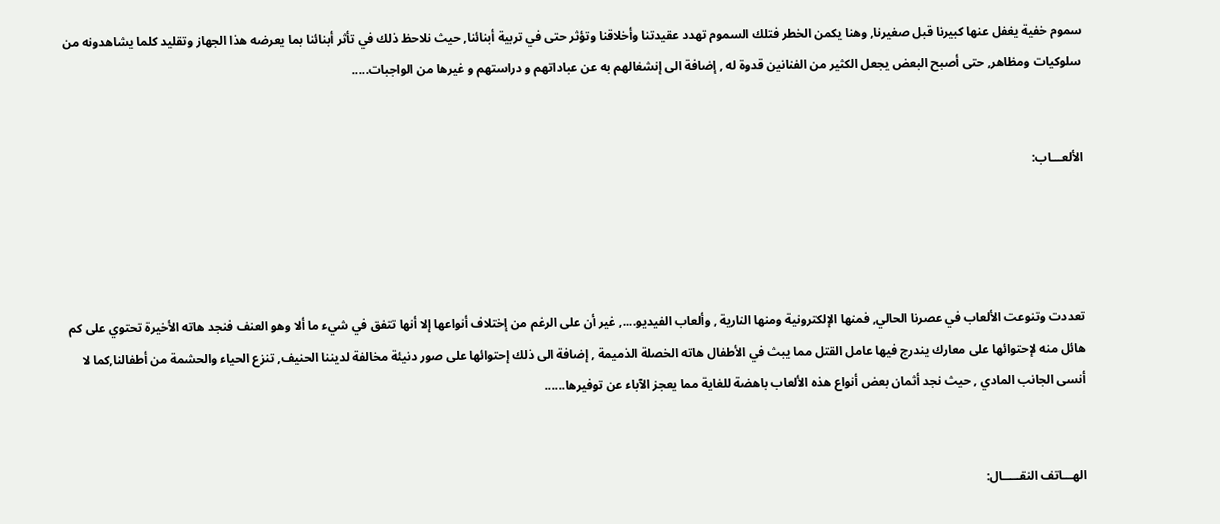سموم خفية يغفل عنها كبيرنا قبل صغيرنا, وهنا يكمن الخطر فتلك السموم تهدد عقيدتنا وأخلاقنا وتؤثر حتى في تربية أبنائنا, حيث نلاحظ ذلك في تأثر أبنائنا بما يعرضه هذا الجهاز وتقليد كلما يشاهدونه من سلوكيات ومظاهر, حتى أصبح البعض يجعل الكثير من الفنانين قدوة له , إضافة الى إنشغالهم به عن عباداتهم و دراستهم و غيرها من الواجبات.....


الألعـــاب:




تعددت وتنوعت الألعاب في عصرنا الحالي, فمنها الإلكترونية ومنها النارية , وألعاب الفيديو...., غير أن على الرغم من إختلاف أنواعها إلا أنها تتفق في شيء ما ألا وهو العنف فنجد هاته الأخيرة تحتوي على كم هائل منه لإحتوائها على معارك يندرج فيها عامل القتل مما يبث في الأطفال هاته الخصلة الذميمة , إضافة الى ذلك إحتوائها على صور دنيئة مخالفة لديننا الحنيف, تنزع الحياء والحشمة من أطفالنا,كما لا أنسى الجانب المادي , حيث نجد أثمان بعض أنواع هذه الألعاب باهضة للغاية مما يعجز الآباء عن توفيرها......


الهـــاتف النقـــــال: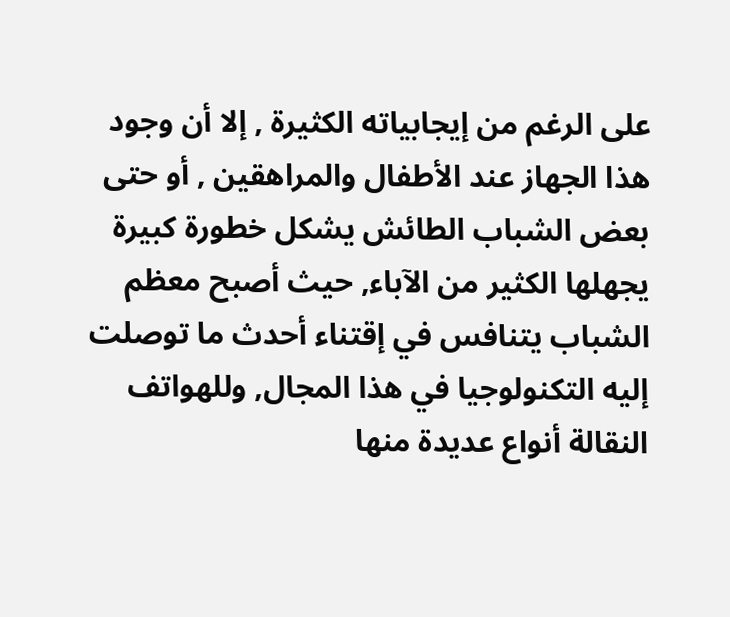على الرغم من إيجابياته الكثيرة , إلا أن وجود هذا الجهاز عند الأطفال والمراهقين , أو حتى بعض الشباب الطائش يشكل خطورة كبيرة يجهلها الكثير من الآباء, حيث أصبح معظم الشباب يتنافس في إقتناء أحدث ما توصلت إليه التكنولوجيا في هذا المجال, وللهواتف النقالة أنواع عديدة منها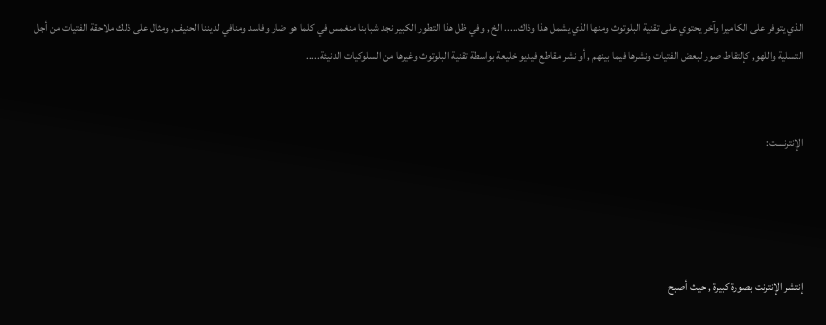الذي يتوفر على الكاميرا وآخر يحتوي على تقنية البلوتوث ومنها الذي يشمل هذا وذاك..... الخ , وفي ظل هذا التطور الكبير نجد شبابنا منغمس في كلما هو ضار وفاسد ومنافي لديننا الحنيف, ومثال على ذلك ملاحقة الفتيات من أجل التسلية واللهو, كإلتقاط صور لبعض الفتيات ونشرها فيما بينهم , أو نشر مقاطع فيديو خليعة بواسطة تقنية البلوتوث وغيرها من السلوكيات الدنيئة.....


الإنترنــــت:




إنتشر الإنترنت بصورة كبيرة , حيث أصبح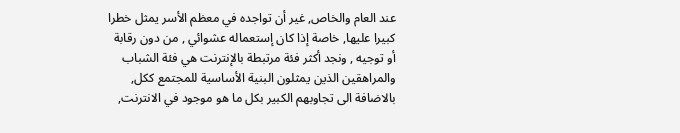عند العام والخاص, غير أن تواجده في معظم الأسر يمثل خطرا كبيرا عليها, خاصة إذا كان إستعماله عشوائي , من دون رقابة أو توجيه , ونجد أكثر فئة مرتبطة بالإنترنت هي فئة الشباب والمراهقين الذين يمثلون البنية الأساسية للمجتمع ككل, بالاضافة الى تجاوبهم الكبير بكل ما هو موجود في الانترنت,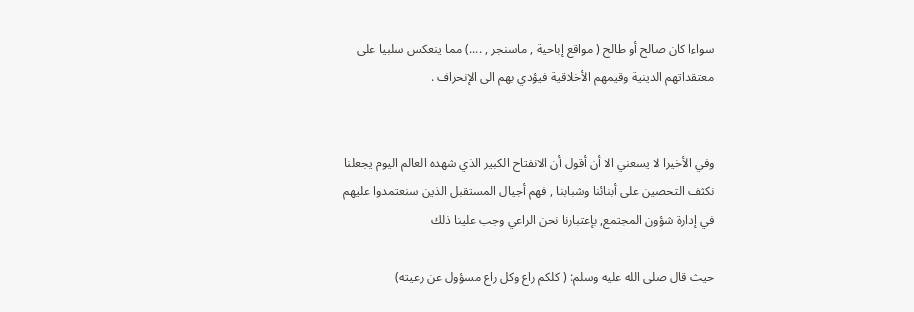سواءا كان صالح أو طالح ( مواقع إباحية , ماسنجر , ....) مما ينعكس سلبيا على معتقداتهم الدينية وقيمهم الأخلاقية فيؤدي بهم الى الإنحراف .


وفي الأخيرا لا يسعني الا أن أقول أن الانفتاح الكبير الذي شهده العالم اليوم يجعلنا نكثف التحصين على أبنائنا وشبابنا , فهم أجيال المستقبل الذين سنعتمدوا عليهم في إدارة شؤون المجتمع, بإعتبارنا نحن الراعي وجب علينا ذلك

حيث قال صلى الله عليه وسلم: ( كلكم راع وكل راع مسؤول عن رعيته)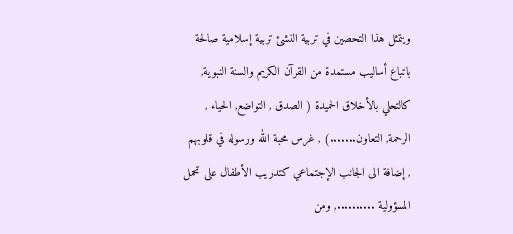ويتمثل هذا التحصين في تربية النشئ تربية إسلامية صالحة باتباع أساليب مستمدة من القرآن الكريم والسنة النبوية, كالتحلي بالأخلاق الحميدة ( الصدق , التواضع, الحياء , الرحمة, التعاون.......) , غرس محبة الله ورسوله في قلوبهم , إضافة الى الجانب الإجتماعي كتدريب الأطفال على تحمل المسؤولية .........., ومن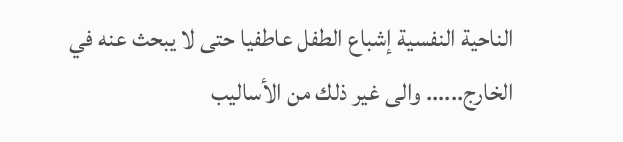الناحية النفسية إشباع الطفل عاطفيا حتى لا يبحث عنه في الخارج...... والى غير ذلك من الأساليب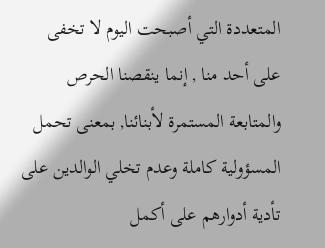المتعددة التي أصبحت اليوم لا تخفى على أحد منا , إنما ينقصنا الحرص والمتابعة المستمرة لأبنائنا, بمعنى تحمل المسؤولية كاملة وعدم تخلي الوالدين على تأدية أدوارهم على أكمل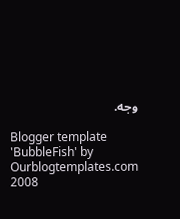وجه.

Blogger template 'BubbleFish' by Ourblogtemplates.com 2008